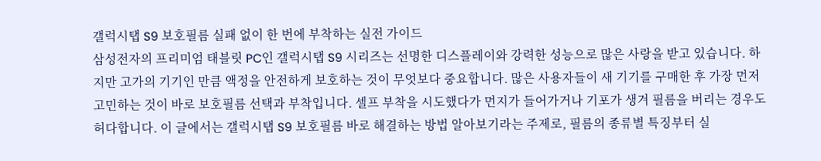갤럭시탭 S9 보호필름 실패 없이 한 번에 부착하는 실전 가이드
삼성전자의 프리미엄 태블릿 PC인 갤럭시탭 S9 시리즈는 선명한 디스플레이와 강력한 성능으로 많은 사랑을 받고 있습니다. 하지만 고가의 기기인 만큼 액정을 안전하게 보호하는 것이 무엇보다 중요합니다. 많은 사용자들이 새 기기를 구매한 후 가장 먼저 고민하는 것이 바로 보호필름 선택과 부착입니다. 셀프 부착을 시도했다가 먼지가 들어가거나 기포가 생겨 필름을 버리는 경우도 허다합니다. 이 글에서는 갤럭시탭 S9 보호필름 바로 해결하는 방법 알아보기라는 주제로, 필름의 종류별 특징부터 실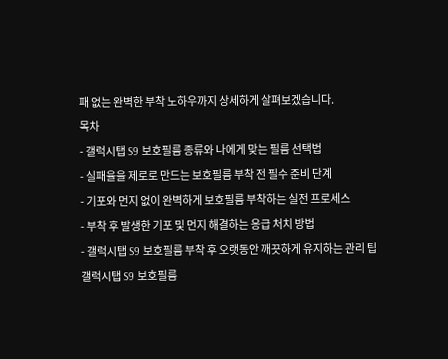패 없는 완벽한 부착 노하우까지 상세하게 살펴보겠습니다.
목차
- 갤럭시탭 S9 보호필름 종류와 나에게 맞는 필름 선택법
- 실패율을 제로로 만드는 보호필름 부착 전 필수 준비 단계
- 기포와 먼지 없이 완벽하게 보호필름 부착하는 실전 프로세스
- 부착 후 발생한 기포 및 먼지 해결하는 응급 처치 방법
- 갤럭시탭 S9 보호필름 부착 후 오랫동안 깨끗하게 유지하는 관리 팁
갤럭시탭 S9 보호필름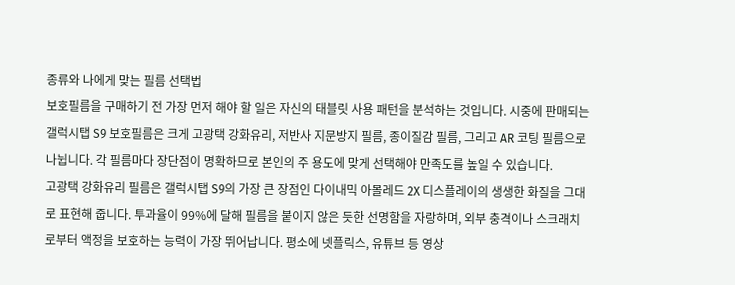종류와 나에게 맞는 필름 선택법
보호필름을 구매하기 전 가장 먼저 해야 할 일은 자신의 태블릿 사용 패턴을 분석하는 것입니다. 시중에 판매되는 갤럭시탭 S9 보호필름은 크게 고광택 강화유리, 저반사 지문방지 필름, 종이질감 필름, 그리고 AR 코팅 필름으로 나뉩니다. 각 필름마다 장단점이 명확하므로 본인의 주 용도에 맞게 선택해야 만족도를 높일 수 있습니다.
고광택 강화유리 필름은 갤럭시탭 S9의 가장 큰 장점인 다이내믹 아몰레드 2X 디스플레이의 생생한 화질을 그대로 표현해 줍니다. 투과율이 99%에 달해 필름을 붙이지 않은 듯한 선명함을 자랑하며, 외부 충격이나 스크래치로부터 액정을 보호하는 능력이 가장 뛰어납니다. 평소에 넷플릭스, 유튜브 등 영상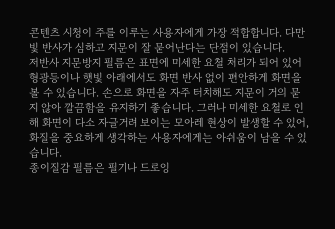콘텐츠 시청이 주를 이루는 사용자에게 가장 적합합니다. 다만 빛 반사가 심하고 지문이 잘 묻어난다는 단점이 있습니다.
저반사 지문방지 필름은 표면에 미세한 요철 처리가 되어 있어 형광등이나 햇빛 아래에서도 화면 반사 없이 편안하게 화면을 볼 수 있습니다. 손으로 화면을 자주 터치해도 지문이 거의 묻지 않아 깔끔함을 유지하기 좋습니다. 그러나 미세한 요철로 인해 화면이 다소 자글거려 보이는 모아레 현상이 발생할 수 있어, 화질을 중요하게 생각하는 사용자에게는 아쉬움이 남을 수 있습니다.
종이질감 필름은 필기나 드로잉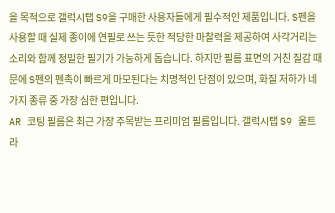을 목적으로 갤럭시탭 S9을 구매한 사용자들에게 필수적인 제품입니다. S펜을 사용할 때 실제 종이에 연필로 쓰는 듯한 적당한 마찰력을 제공하여 사각거리는 소리와 함께 정밀한 필기가 가능하게 돕습니다. 하지만 필름 표면의 거친 질감 때문에 S펜의 펜촉이 빠르게 마모된다는 치명적인 단점이 있으며, 화질 저하가 네 가지 종류 중 가장 심한 편입니다.
AR 코팅 필름은 최근 가장 주목받는 프리미엄 필름입니다. 갤럭시탭 S9 울트라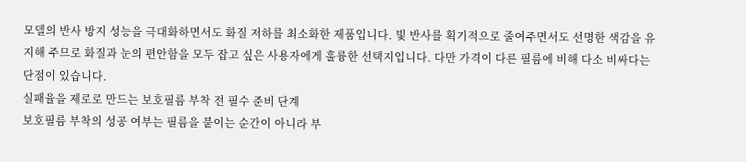모델의 반사 방지 성능을 극대화하면서도 화질 저하를 최소화한 제품입니다. 빛 반사를 획기적으로 줄여주면서도 선명한 색감을 유지해 주므로 화질과 눈의 편안함을 모두 잡고 싶은 사용자에게 훌륭한 선택지입니다. 다만 가격이 다른 필름에 비해 다소 비싸다는 단점이 있습니다.
실패율을 제로로 만드는 보호필름 부착 전 필수 준비 단계
보호필름 부착의 성공 여부는 필름을 붙이는 순간이 아니라 부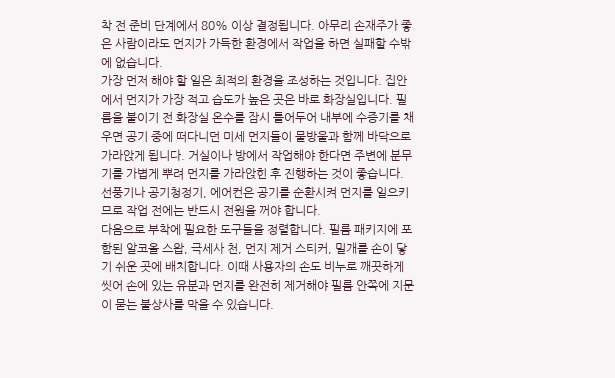착 전 준비 단계에서 80% 이상 결정됩니다. 아무리 손재주가 좋은 사람이라도 먼지가 가득한 환경에서 작업을 하면 실패할 수밖에 없습니다.
가장 먼저 해야 할 일은 최적의 환경을 조성하는 것입니다. 집안에서 먼지가 가장 적고 습도가 높은 곳은 바로 화장실입니다. 필름을 붙이기 전 화장실 온수를 잠시 틀어두어 내부에 수증기를 채우면 공기 중에 떠다니던 미세 먼지들이 물방울과 함께 바닥으로 가라앉게 됩니다. 거실이나 방에서 작업해야 한다면 주변에 분무기를 가볍게 뿌려 먼지를 가라앉힌 후 진행하는 것이 좋습니다. 선풍기나 공기청정기, 에어컨은 공기를 순환시켜 먼지를 일으키므로 작업 전에는 반드시 전원을 꺼야 합니다.
다음으로 부착에 필요한 도구들을 정렬합니다. 필름 패키지에 포함된 알코올 스왑, 극세사 천, 먼지 제거 스티커, 밀개를 손이 닿기 쉬운 곳에 배치합니다. 이때 사용자의 손도 비누로 깨끗하게 씻어 손에 있는 유분과 먼지를 완전히 제거해야 필름 안쪽에 지문이 묻는 불상사를 막을 수 있습니다.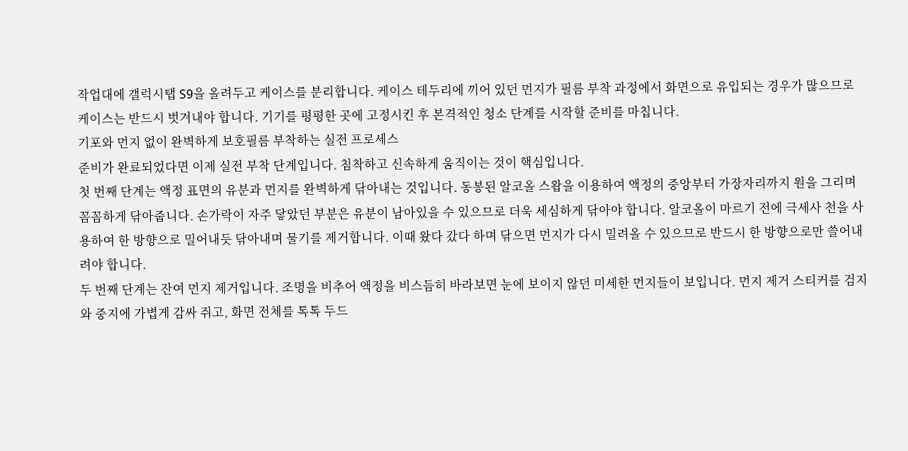작업대에 갤럭시탭 S9을 올려두고 케이스를 분리합니다. 케이스 테두리에 끼어 있던 먼지가 필름 부착 과정에서 화면으로 유입되는 경우가 많으므로 케이스는 반드시 벗겨내야 합니다. 기기를 평평한 곳에 고정시킨 후 본격적인 청소 단계를 시작할 준비를 마칩니다.
기포와 먼지 없이 완벽하게 보호필름 부착하는 실전 프로세스
준비가 완료되었다면 이제 실전 부착 단계입니다. 침착하고 신속하게 움직이는 것이 핵심입니다.
첫 번째 단계는 액정 표면의 유분과 먼지를 완벽하게 닦아내는 것입니다. 동봉된 알코올 스왑을 이용하여 액정의 중앙부터 가장자리까지 원을 그리며 꼼꼼하게 닦아줍니다. 손가락이 자주 닿았던 부분은 유분이 남아있을 수 있으므로 더욱 세심하게 닦아야 합니다. 알코올이 마르기 전에 극세사 천을 사용하여 한 방향으로 밀어내듯 닦아내며 물기를 제거합니다. 이때 왔다 갔다 하며 닦으면 먼지가 다시 밀려올 수 있으므로 반드시 한 방향으로만 쓸어내려야 합니다.
두 번째 단계는 잔여 먼지 제거입니다. 조명을 비추어 액정을 비스듬히 바라보면 눈에 보이지 않던 미세한 먼지들이 보입니다. 먼지 제거 스티커를 검지와 중지에 가볍게 감싸 쥐고, 화면 전체를 톡톡 두드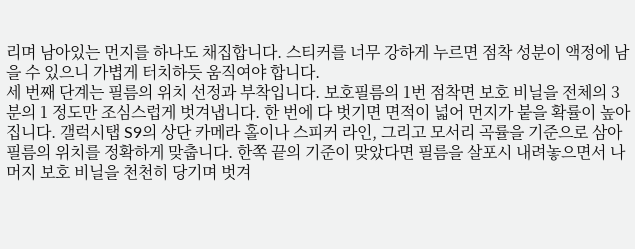리며 남아있는 먼지를 하나도 채집합니다. 스티커를 너무 강하게 누르면 점착 성분이 액정에 남을 수 있으니 가볍게 터치하듯 움직여야 합니다.
세 번째 단계는 필름의 위치 선정과 부착입니다. 보호필름의 1번 점착면 보호 비닐을 전체의 3분의 1 정도만 조심스럽게 벗겨냅니다. 한 번에 다 벗기면 면적이 넓어 먼지가 붙을 확률이 높아집니다. 갤럭시탭 S9의 상단 카메라 홀이나 스피커 라인, 그리고 모서리 곡률을 기준으로 삼아 필름의 위치를 정확하게 맞춥니다. 한쪽 끝의 기준이 맞았다면 필름을 살포시 내려놓으면서 나머지 보호 비닐을 천천히 당기며 벗겨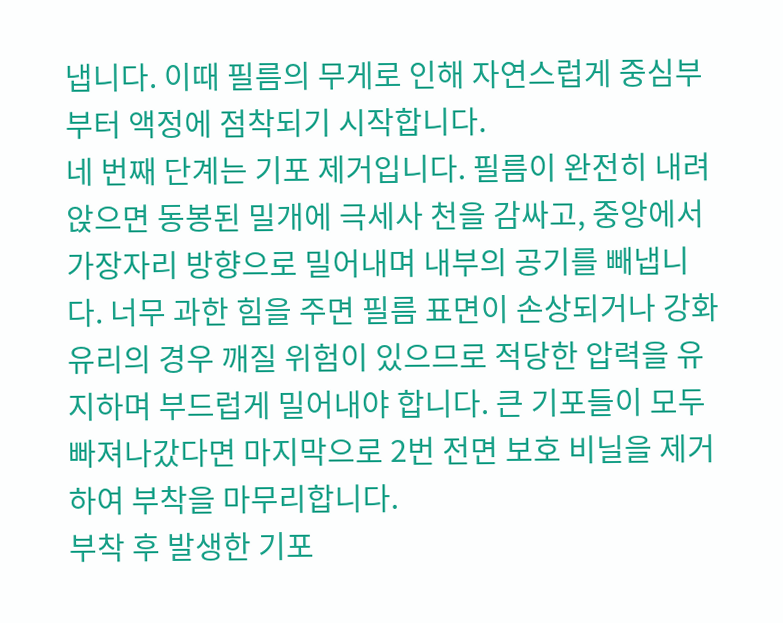냅니다. 이때 필름의 무게로 인해 자연스럽게 중심부부터 액정에 점착되기 시작합니다.
네 번째 단계는 기포 제거입니다. 필름이 완전히 내려앉으면 동봉된 밀개에 극세사 천을 감싸고, 중앙에서 가장자리 방향으로 밀어내며 내부의 공기를 빼냅니다. 너무 과한 힘을 주면 필름 표면이 손상되거나 강화유리의 경우 깨질 위험이 있으므로 적당한 압력을 유지하며 부드럽게 밀어내야 합니다. 큰 기포들이 모두 빠져나갔다면 마지막으로 2번 전면 보호 비닐을 제거하여 부착을 마무리합니다.
부착 후 발생한 기포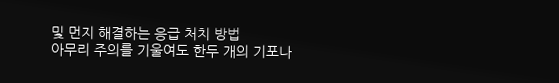및 먼지 해결하는 응급 처치 방법
아무리 주의를 기울여도 한두 개의 기포나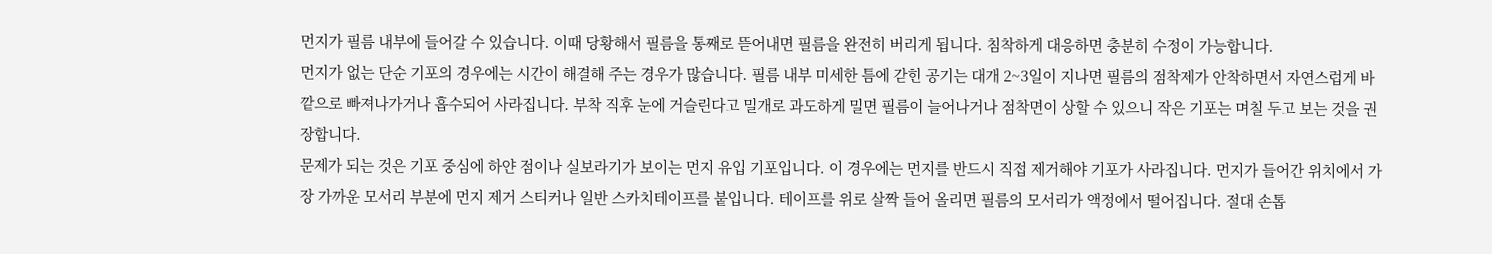먼지가 필름 내부에 들어갈 수 있습니다. 이때 당황해서 필름을 통째로 뜯어내면 필름을 완전히 버리게 됩니다. 침착하게 대응하면 충분히 수정이 가능합니다.
먼지가 없는 단순 기포의 경우에는 시간이 해결해 주는 경우가 많습니다. 필름 내부 미세한 틈에 갇힌 공기는 대개 2~3일이 지나면 필름의 점착제가 안착하면서 자연스럽게 바깥으로 빠져나가거나 흡수되어 사라집니다. 부착 직후 눈에 거슬린다고 밀개로 과도하게 밀면 필름이 늘어나거나 점착면이 상할 수 있으니 작은 기포는 며칠 두고 보는 것을 권장합니다.
문제가 되는 것은 기포 중심에 하얀 점이나 실보라기가 보이는 먼지 유입 기포입니다. 이 경우에는 먼지를 반드시 직접 제거해야 기포가 사라집니다. 먼지가 들어간 위치에서 가장 가까운 모서리 부분에 먼지 제거 스티커나 일반 스카치테이프를 붙입니다. 테이프를 위로 살짝 들어 올리면 필름의 모서리가 액정에서 떨어집니다. 절대 손톱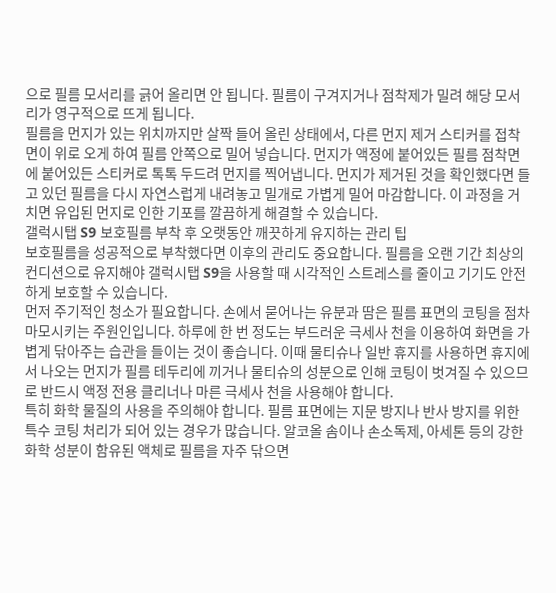으로 필름 모서리를 긁어 올리면 안 됩니다. 필름이 구겨지거나 점착제가 밀려 해당 모서리가 영구적으로 뜨게 됩니다.
필름을 먼지가 있는 위치까지만 살짝 들어 올린 상태에서, 다른 먼지 제거 스티커를 접착면이 위로 오게 하여 필름 안쪽으로 밀어 넣습니다. 먼지가 액정에 붙어있든 필름 점착면에 붙어있든 스티커로 톡톡 두드려 먼지를 찍어냅니다. 먼지가 제거된 것을 확인했다면 들고 있던 필름을 다시 자연스럽게 내려놓고 밀개로 가볍게 밀어 마감합니다. 이 과정을 거치면 유입된 먼지로 인한 기포를 깔끔하게 해결할 수 있습니다.
갤럭시탭 S9 보호필름 부착 후 오랫동안 깨끗하게 유지하는 관리 팁
보호필름을 성공적으로 부착했다면 이후의 관리도 중요합니다. 필름을 오랜 기간 최상의 컨디션으로 유지해야 갤럭시탭 S9을 사용할 때 시각적인 스트레스를 줄이고 기기도 안전하게 보호할 수 있습니다.
먼저 주기적인 청소가 필요합니다. 손에서 묻어나는 유분과 땀은 필름 표면의 코팅을 점차 마모시키는 주원인입니다. 하루에 한 번 정도는 부드러운 극세사 천을 이용하여 화면을 가볍게 닦아주는 습관을 들이는 것이 좋습니다. 이때 물티슈나 일반 휴지를 사용하면 휴지에서 나오는 먼지가 필름 테두리에 끼거나 물티슈의 성분으로 인해 코팅이 벗겨질 수 있으므로 반드시 액정 전용 클리너나 마른 극세사 천을 사용해야 합니다.
특히 화학 물질의 사용을 주의해야 합니다. 필름 표면에는 지문 방지나 반사 방지를 위한 특수 코팅 처리가 되어 있는 경우가 많습니다. 알코올 솜이나 손소독제, 아세톤 등의 강한 화학 성분이 함유된 액체로 필름을 자주 닦으면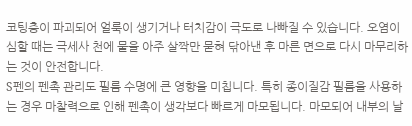코팅층이 파괴되어 얼룩이 생기거나 터치감이 극도로 나빠질 수 있습니다. 오염이 심할 때는 극세사 천에 물을 아주 살짝만 묻혀 닦아낸 후 마른 면으로 다시 마무리하는 것이 안전합니다.
S펜의 펜촉 관리도 필름 수명에 큰 영향을 미칩니다. 특히 종이질감 필름을 사용하는 경우 마찰력으로 인해 펜촉이 생각보다 빠르게 마모됩니다. 마모되어 내부의 날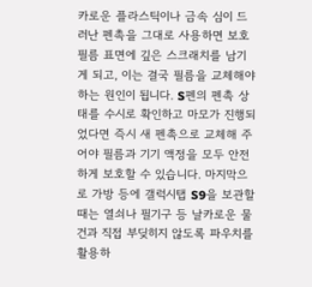카로운 플라스틱이나 금속 심이 드러난 펜촉을 그대로 사용하면 보호필름 표면에 깊은 스크래치를 남기게 되고, 이는 결국 필름을 교체해야 하는 원인이 됩니다. S펜의 펜촉 상태를 수시로 확인하고 마모가 진행되었다면 즉시 새 펜촉으로 교체해 주어야 필름과 기기 액정을 모두 안전하게 보호할 수 있습니다. 마지막으로 가방 등에 갤럭시탭 S9을 보관할 때는 열쇠나 필기구 등 날카로운 물건과 직접 부딪히지 않도록 파우치를 활용하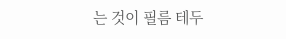는 것이 필름 테두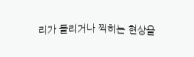리가 들리거나 찍히는 현상을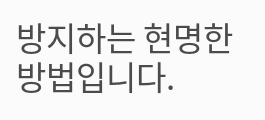방지하는 현명한 방법입니다.